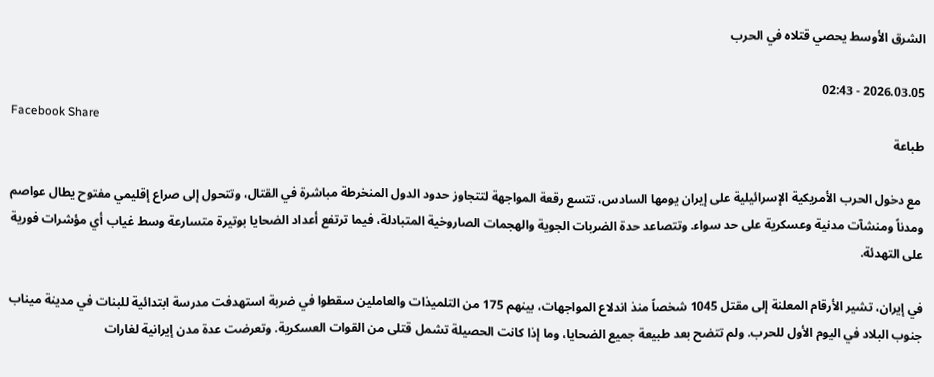الشرق الأوسط يحصي قتلاه في الحرب

2026.03.05 - 02:43
Facebook Share
طباعة

 مع دخول الحرب الأمريكية الإسرائيلية على إيران يومها السادس، تتسع رقعة المواجهة لتتجاوز حدود الدول المنخرطة مباشرة في القتال، وتتحول إلى صراع إقليمي مفتوح يطال عواصم ومدناً ومنشآت مدنية وعسكرية على حد سواء. وتتصاعد حدة الضربات الجوية والهجمات الصاروخية المتبادلة، فيما ترتفع أعداد الضحايا بوتيرة متسارعة وسط غياب أي مؤشرات فورية على التهدئة.

في إيران، تشير الأرقام المعلنة إلى مقتل 1045 شخصاً منذ اندلاع المواجهات، بينهم 175 من التلميذات والعاملين سقطوا في ضربة استهدفت مدرسة ابتدائية للبنات في مدينة ميناب جنوب البلاد في اليوم الأول للحرب. ولم تتضح بعد طبيعة جميع الضحايا، وما إذا كانت الحصيلة تشمل قتلى من القوات العسكرية. وتعرضت عدة مدن إيرانية لغارات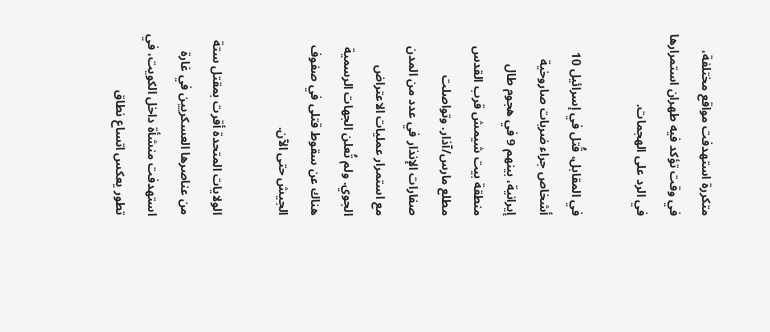متكررة استهدفت مواقع مختلفة، في وقت تؤكد فيه طهران استمرارها في الرد على الهجمات.

في المقابل، قُتل في إسرائيل 10 أشخاص جراء ضربات صاروخية إيرانية، بينهم 9 في هجوم طال منطقة بيت شيمش قرب القدس مطلع مارس/آذار. وتواصلت صفارات الإنذار في عدد من المدن مع استمرار عمليات الاعتراض الجوي. ولم تُعلن الجهات الرسمية هناك عن سقوط قتلى في صفوف الجيش حتى الآن.

الولايات المتحدة أقرت بمقتل ستة من عناصرها العسكريين في غارة استهدفت منشأة داخل الكويت، في تطور يعكس اتساع نطاق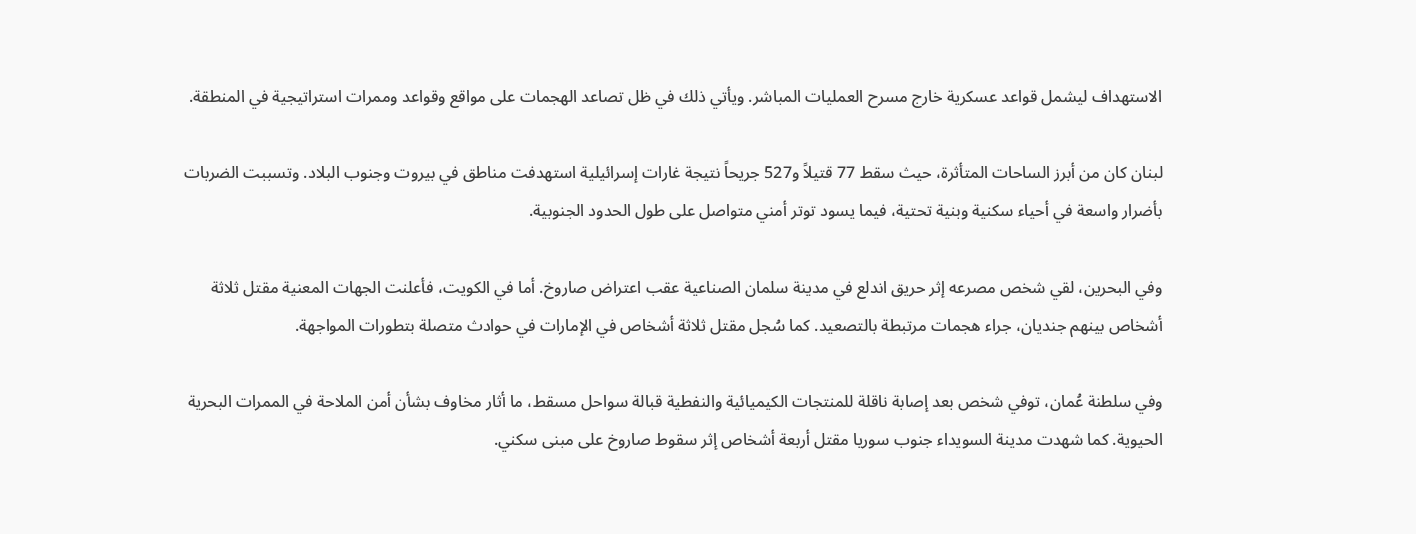الاستهداف ليشمل قواعد عسكرية خارج مسرح العمليات المباشر. ويأتي ذلك في ظل تصاعد الهجمات على مواقع وقواعد وممرات استراتيجية في المنطقة.

لبنان كان من أبرز الساحات المتأثرة، حيث سقط 77 قتيلاً و527 جريحاً نتيجة غارات إسرائيلية استهدفت مناطق في بيروت وجنوب البلاد. وتسببت الضربات بأضرار واسعة في أحياء سكنية وبنية تحتية، فيما يسود توتر أمني متواصل على طول الحدود الجنوبية.

وفي البحرين، لقي شخص مصرعه إثر حريق اندلع في مدينة سلمان الصناعية عقب اعتراض صاروخ. أما في الكويت، فأعلنت الجهات المعنية مقتل ثلاثة أشخاص بينهم جنديان، جراء هجمات مرتبطة بالتصعيد. كما سُجل مقتل ثلاثة أشخاص في الإمارات في حوادث متصلة بتطورات المواجهة.

وفي سلطنة عُمان، توفي شخص بعد إصابة ناقلة للمنتجات الكيميائية والنفطية قبالة سواحل مسقط، ما أثار مخاوف بشأن أمن الملاحة في الممرات البحرية الحيوية. كما شهدت مدينة السويداء جنوب سوريا مقتل أربعة أشخاص إثر سقوط صاروخ على مبنى سكني.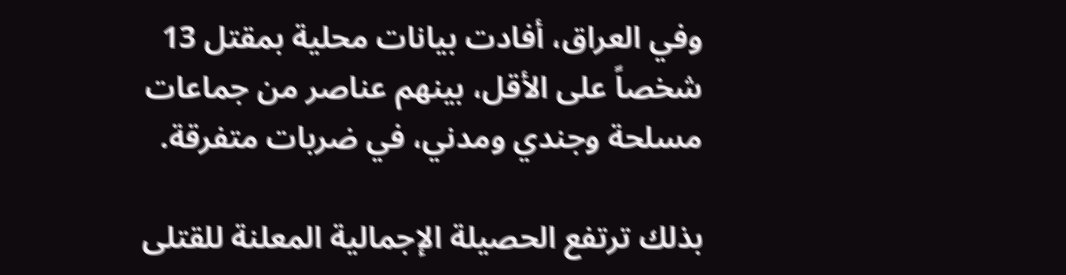وفي العراق، أفادت بيانات محلية بمقتل 13 شخصاً على الأقل، بينهم عناصر من جماعات مسلحة وجندي ومدني، في ضربات متفرقة.

بذلك ترتفع الحصيلة الإجمالية المعلنة للقتلى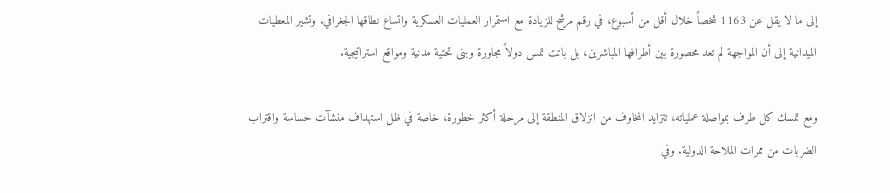إلى ما لا يقل عن 1163 شخصاً خلال أقل من أسبوع، في رقم مرشح للزيادة مع استمرار العمليات العسكرية واتساع نطاقها الجغرافي. وتشير المعطيات الميدانية إلى أن المواجهة لم تعد محصورة بين أطرافها المباشرين، بل باتت تمس دولاً مجاورة وبنى تحتية مدنية ومواقع استراتيجية.

ومع تمسك كل طرف بمواصلة عملياته، تتزايد المخاوف من انزلاق المنطقة إلى مرحلة أكثر خطورة، خاصة في ظل استهداف منشآت حساسة واقتراب الضربات من ممرات الملاحة الدولية. وفي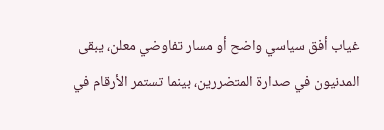غياب أفق سياسي واضح أو مسار تفاوضي معلن، يبقى المدنيون في صدارة المتضررين، بينما تستمر الأرقام في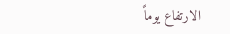الارتفاع يوماً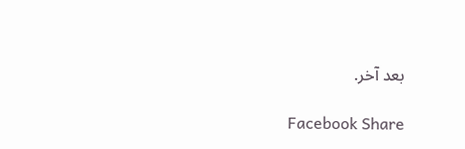بعد آخر.

Facebook Share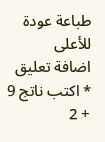طباعة عودة للأعلى
اضافة تعليق
* اكتب ناتج 9 + 2